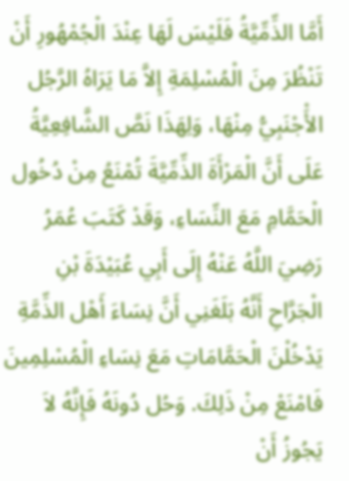أَمَّا الذِّمِّيَّةُ فَلَيْسَ لَهَا عِنْدَ الْجُمْهُورِ أَنْ تَنْظُرَ مِنَ الْمُسْلِمَةِ إِلاَّ مَا يَرَاهُ الرَّجُل الأَْجْنَبِيُّ مِنْهَا، وَلِهَذَا نَصَّ الشَّافِعِيَّةُ عَلَى أَنَّ الْمَرْأَةَ الذِّمِّيَّةَ تُمْنَعُ مِنْ دُخُول الْحَمَّامِ مَعَ النِّسَاءِ، وَقَدْ كَتَبَ عُمَرُ رَضِيَ اللَّهُ عَنْهُ إِلَى أَبِي عُبَيْدَةَ بْنِ الْجَرَّاحِ أَنَّهُ بَلَغَنِي أَنَّ نِسَاءَ أَهْل الذِّمَّةِ يَدْخُلْنَ الْحَمَّامَاتِ مَعَ نِسَاءِ الْمُسْلِمِينَ فَامْنَعْ مِنْ ذَلِكَ. وَحُل دُونَهُ فَإِنَّهُ لاَ يَجُوزُ أَنْ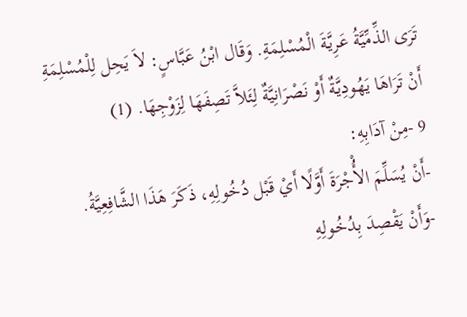تَرَى الذِّمِّيَّةُ عَرِيَّةَ الْمُسْلِمَةِ. وَقَال ابْنُ عَبَّاسٍ: لاَ يَحِل لِلْمُسْلِمَةِ أَنْ تَرَاهَا يَهُودِيَّةٌ أَوْ نَصْرَانِيَّةٌ لِئَلاَّ تَصِفَهَا لِزَوْجِهَا. (1)
9 -مِنْ آدَابِهِ:
-أَنْ يُسَلِّمَ الأُْجْرَةَ أَوَّلًا أَيْ قَبْل دُخُولِهِ، ذَكَرَ هَذَا الشَّافِعِيَّةُ.
-وَأَنْ يَقْصِدَ بِدُخُولِهِ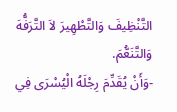التَّنْظِيفَ وَالتَّطْهِيرَ لاَ التَّرَفُّهَ وَالتَّنَعُّمَ.
-وَأَنْ يُقَدِّمَ رِجْلَهُ الْيُسْرَى فِي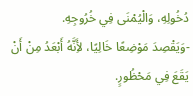دُخُولِهِ، وَالْيُمْنَى فِي خُرُوجِهِ.
-وَيَقْصِدَ مَوْضِعًا خَالِيًا، لأَِنَّهُ أَبْعَدُ مِنْ أَنْ يَقَعَ فِي مَحْظُورٍ.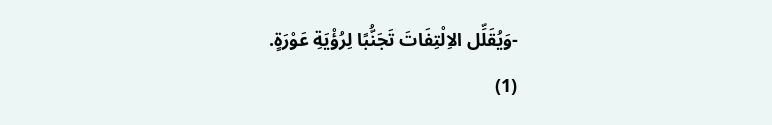-وَيُقَلِّل الاِلْتِفَاتَ تَجَنُّبًا لِرُؤْيَةِ عَوْرَةٍ.
(1)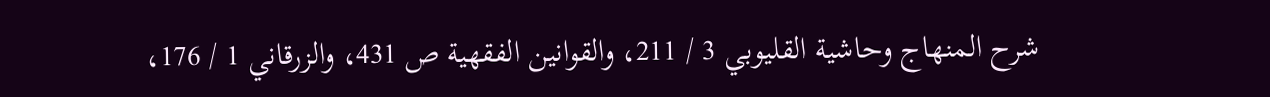شرح المنهاج وحاشية القليوبي 3 / 211، والقوانين الفقهية ص 431، والزرقاني 1 / 176،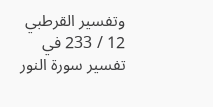وتفسير القرطبي 12 / 233 في تفسير سورة النور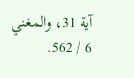آية 31، والمغني 6 / 562.